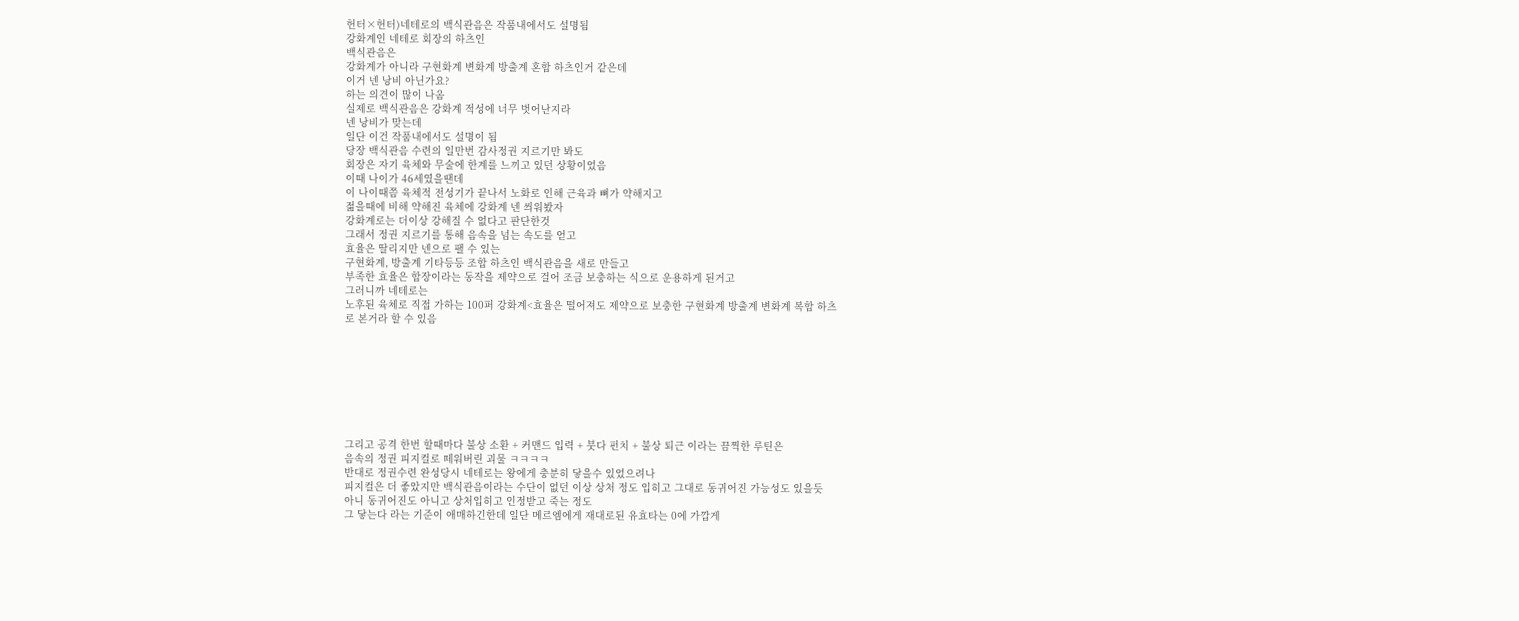헌터×헌터)네테로의 백식관음은 작품내에서도 설명됨
강화계인 네테로 회장의 하츠인
백식관음은
강화계가 아니라 구현화계 변화계 방출계 혼합 하츠인거 같은데
이거 넨 낭비 아닌가요?
하는 의견이 많이 나옴
실제로 백식관음은 강화계 적성에 너무 벗어난지라
넨 낭비가 맞는데
일단 이건 작품내에서도 설명이 됨
당장 백식관음 수련의 일만번 감사정권 지르기만 봐도
회장은 자기 육체와 무술에 한계를 느끼고 있던 상황이었음
이때 나이가 46세였을땐데
이 나이때쯤 육체적 전성기가 끝나서 노화로 인해 근육과 뼈가 약해지고
젊을때에 비해 약해진 육체에 강화계 넨 씌워봤자
강화계로는 더이상 강해질 수 없다고 판단한것
그래서 정권 지르기를 통해 음속을 넘는 속도를 얻고
효율은 딸리지만 넨으로 팰 수 있는
구현화계, 방출계 기타등등 조합 하츠인 백식관음을 새로 만들고
부족한 효율은 합장이라는 동작을 제약으로 걸어 조금 보충하는 식으로 운용하게 된거고
그러니까 네테로는
노후된 육체로 직접 가하는 100퍼 강화계<효율은 떨어져도 제약으로 보충한 구현화계 방출계 변화계 복합 하츠
로 본거라 할 수 있음








그리고 공격 한번 할때마다 불상 소환 + 커맨드 입력 + 붓다 펀치 + 불상 퇴근 이라는 끔찍한 루틴은
음속의 정권 피지컬로 떼워버린 괴물 ㅋㅋㅋㅋ
반대로 정권수련 완성당시 네테로는 왕에게 충분히 닿을수 있었으려나
피지컬은 더 좋았지만 백식관음이라는 수단이 없던 이상 상처 정도 입히고 그대로 동귀어진 가능성도 있을듯
아니 동귀어진도 아니고 상처입히고 인정받고 죽는 정도
그 닿는다 라는 기준이 애매하긴한데 일단 메르엠에게 재대로된 유효타는 0에 가깝게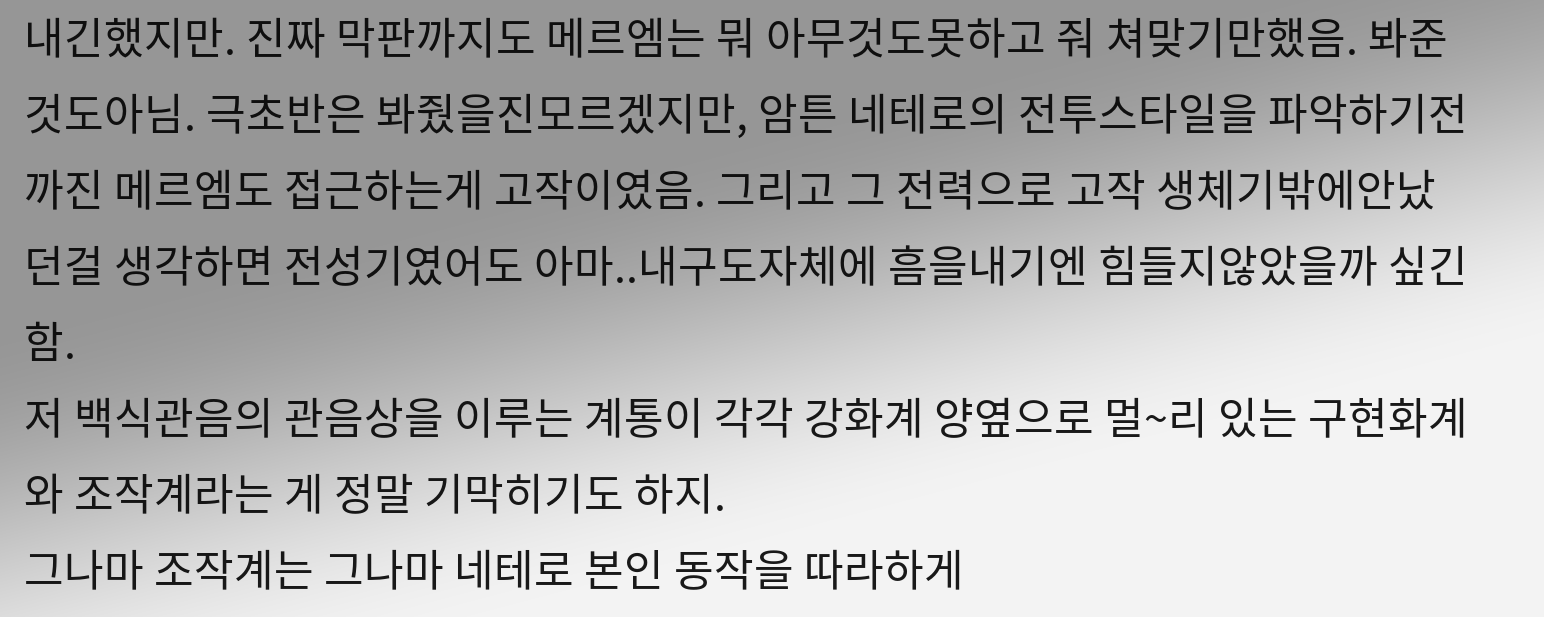내긴했지만. 진짜 막판까지도 메르엠는 뭐 아무것도못하고 줘 쳐맞기만했음. 봐준것도아님. 극초반은 봐줬을진모르겠지만, 암튼 네테로의 전투스타일을 파악하기전까진 메르엠도 접근하는게 고작이였음. 그리고 그 전력으로 고작 생체기밖에안났던걸 생각하면 전성기였어도 아마..내구도자체에 흠을내기엔 힘들지않았을까 싶긴함.
저 백식관음의 관음상을 이루는 계통이 각각 강화계 양옆으로 멀~리 있는 구현화계와 조작계라는 게 정말 기막히기도 하지.
그나마 조작계는 그나마 네테로 본인 동작을 따라하게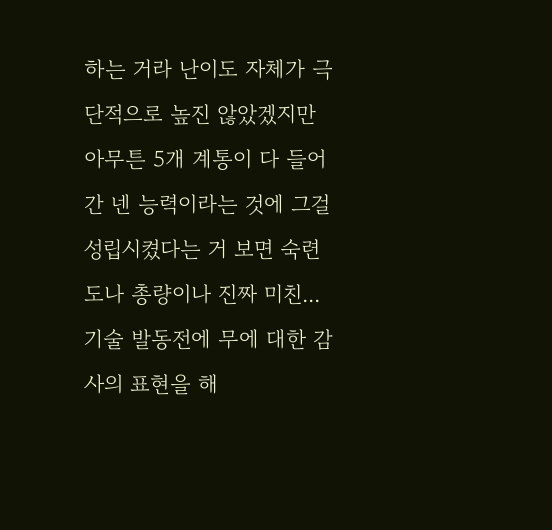하는 거라 난이도 자체가 극단적으로 높진 않았겠지만
아무튼 5개 계통이 다 들어간 넨 능력이라는 것에 그걸 성립시켰다는 거 보면 숙련도나 총량이나 진짜 미친...
기술 발동전에 무에 대한 감사의 표현을 해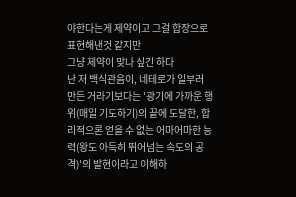야한다는게 제약이고 그걸 합장으로 표현해낸것 같지만
그냥 제약이 맞나 싶긴 하다
난 저 백식관음이, 네테로가 일부러 만든 거라기보다는 '광기에 가까운 행위(매일 기도하기)의 끝에 도달한, 합리적으론 얻을 수 없는 어마어마한 능력(왕도 아득히 뛰어넘는 속도의 공격)'의 발현이라고 이해하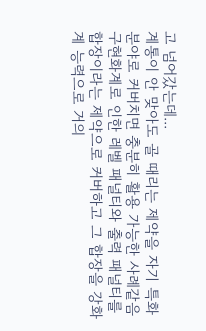고 넘어갔는데...
계통이 안 맞아도 골 때리는 제약을 자기 특화 분야로 커버치면 충분히 활용 가능한 사례같음
구현화계로 인한 레벨 패널티와 출력 패널티를 합장이라는 제약으로 커버하고 그 합장을 강화계 능력으로 거의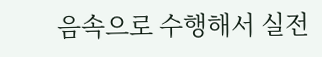음속으로 수행해서 실전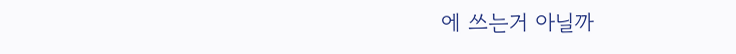에 쓰는거 아닐까